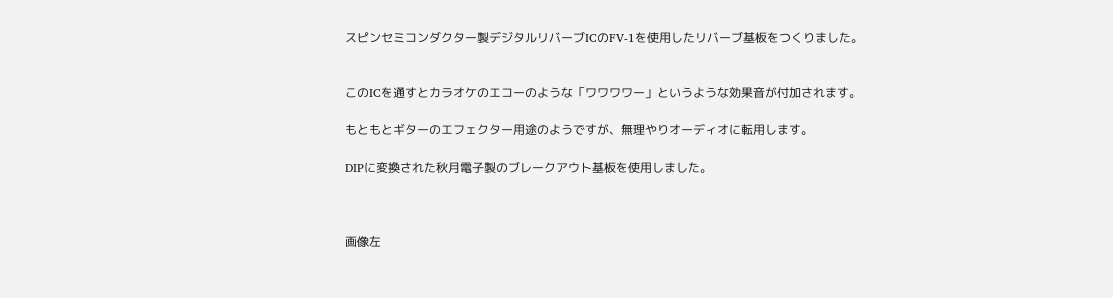スピンセミコンダクター製デジタルリバーブICのFV-1を使用したリバーブ基板をつくりました。


このICを通すとカラオケのエコーのような「ワワワワー」というような効果音が付加されます。

もともとギターのエフェクター用途のようですが、無理やりオーディオに転用します。

DIPに変換された秋月電子製のブレークアウト基板を使用しました。



画像左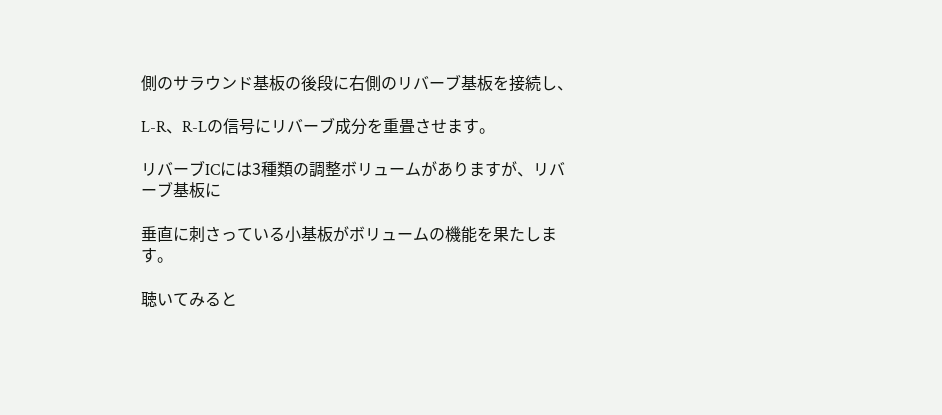側のサラウンド基板の後段に右側のリバーブ基板を接続し、

L-R、R-Lの信号にリバーブ成分を重畳させます。

リバーブICには3種類の調整ボリュームがありますが、リバーブ基板に

垂直に刺さっている小基板がボリュームの機能を果たします。

聴いてみると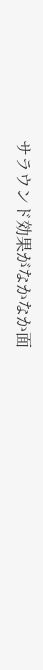サラウンド効果がなかなか面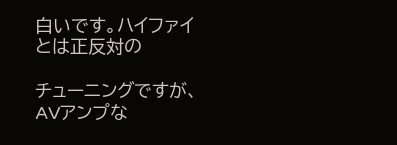白いです。ハイファイとは正反対の

チューニングですが、AVアンプな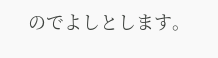のでよしとします。